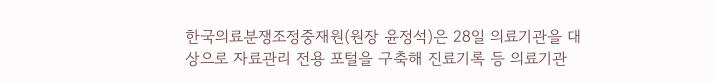한국의료분쟁조정중재원(원장 윤정석)은 28일 의료기관을 대상으로 자료관리 전용 포털을 구축해 진료기록 등 의료기관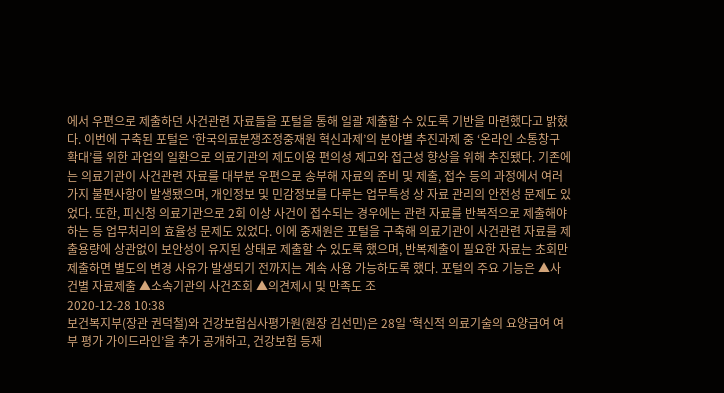에서 우편으로 제출하던 사건관련 자료들을 포털을 통해 일괄 제출할 수 있도록 기반을 마련했다고 밝혔다. 이번에 구축된 포털은 ‘한국의료분쟁조정중재원 혁신과제’의 분야별 추진과제 중 ‘온라인 소통창구 확대’를 위한 과업의 일환으로 의료기관의 제도이용 편의성 제고와 접근성 향상을 위해 추진됐다. 기존에는 의료기관이 사건관련 자료를 대부분 우편으로 송부해 자료의 준비 및 제출, 접수 등의 과정에서 여러 가지 불편사항이 발생됐으며, 개인정보 및 민감정보를 다루는 업무특성 상 자료 관리의 안전성 문제도 있었다. 또한, 피신청 의료기관으로 2회 이상 사건이 접수되는 경우에는 관련 자료를 반복적으로 제출해야 하는 등 업무처리의 효율성 문제도 있었다. 이에 중재원은 포털을 구축해 의료기관이 사건관련 자료를 제출용량에 상관없이 보안성이 유지된 상태로 제출할 수 있도록 했으며, 반복제출이 필요한 자료는 초회만 제출하면 별도의 변경 사유가 발생되기 전까지는 계속 사용 가능하도록 했다. 포털의 주요 기능은 ▲사건별 자료제출 ▲소속기관의 사건조회 ▲의견제시 및 만족도 조
2020-12-28 10:38
보건복지부(장관 권덕철)와 건강보험심사평가원(원장 김선민)은 28일 ‘혁신적 의료기술의 요양급여 여부 평가 가이드라인’을 추가 공개하고, 건강보험 등재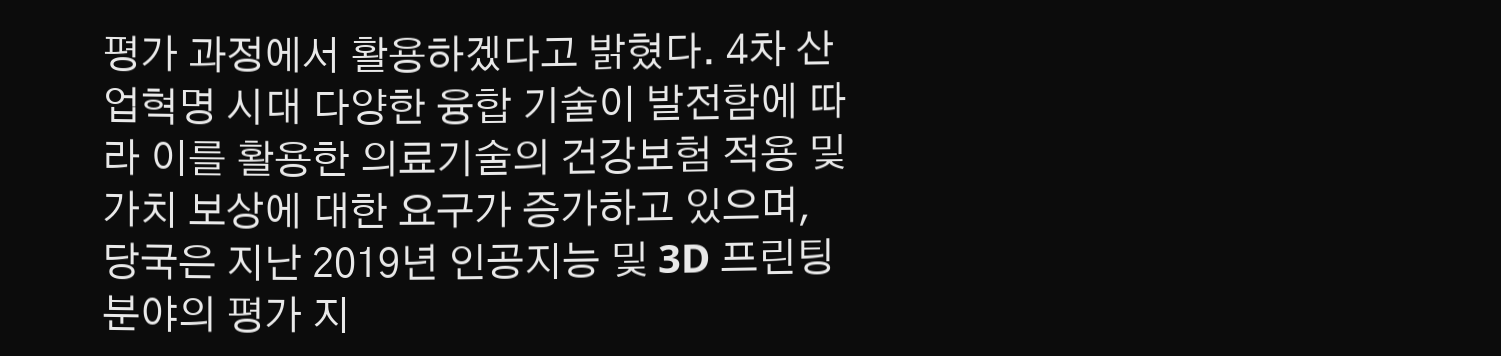평가 과정에서 활용하겠다고 밝혔다. 4차 산업혁명 시대 다양한 융합 기술이 발전함에 따라 이를 활용한 의료기술의 건강보험 적용 및 가치 보상에 대한 요구가 증가하고 있으며, 당국은 지난 2019년 인공지능 및 3D 프린팅 분야의 평가 지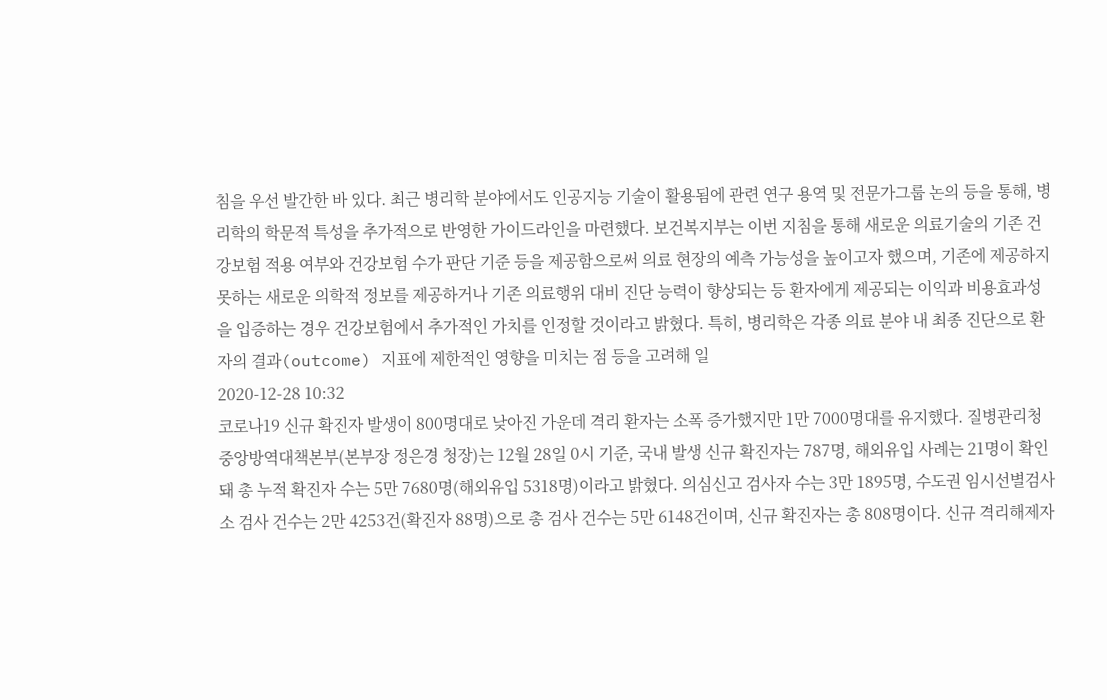침을 우선 발간한 바 있다. 최근 병리학 분야에서도 인공지능 기술이 활용됨에 관련 연구 용역 및 전문가그룹 논의 등을 통해, 병리학의 학문적 특성을 추가적으로 반영한 가이드라인을 마련했다. 보건복지부는 이번 지침을 통해 새로운 의료기술의 기존 건강보험 적용 여부와 건강보험 수가 판단 기준 등을 제공함으로써 의료 현장의 예측 가능성을 높이고자 했으며, 기존에 제공하지 못하는 새로운 의학적 정보를 제공하거나 기존 의료행위 대비 진단 능력이 향상되는 등 환자에게 제공되는 이익과 비용효과성을 입증하는 경우 건강보험에서 추가적인 가치를 인정할 것이라고 밝혔다. 특히, 병리학은 각종 의료 분야 내 최종 진단으로 환자의 결과(outcome) 지표에 제한적인 영향을 미치는 점 등을 고려해 일
2020-12-28 10:32
코로나19 신규 확진자 발생이 800명대로 낮아진 가운데 격리 환자는 소폭 증가했지만 1만 7000명대를 유지했다. 질병관리청 중앙방역대책본부(본부장 정은경 청장)는 12월 28일 0시 기준, 국내 발생 신규 확진자는 787명, 해외유입 사례는 21명이 확인돼 총 누적 확진자 수는 5만 7680명(해외유입 5318명)이라고 밝혔다. 의심신고 검사자 수는 3만 1895명, 수도권 임시선별검사소 검사 건수는 2만 4253건(확진자 88명)으로 총 검사 건수는 5만 6148건이며, 신규 확진자는 총 808명이다. 신규 격리해제자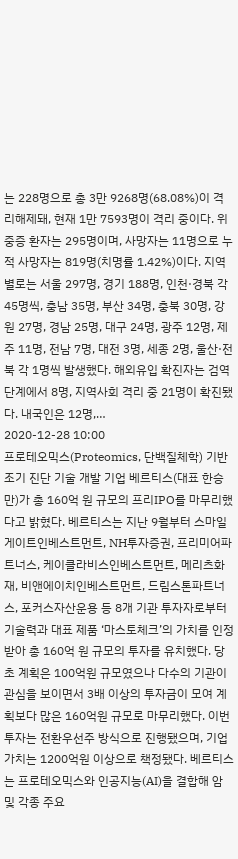는 228명으로 총 3만 9268명(68.08%)이 격리해제돼, 현재 1만 7593명이 격리 중이다. 위중증 환자는 295명이며, 사망자는 11명으로 누적 사망자는 819명(치명률 1.42%)이다. 지역별로는 서울 297명, 경기 188명, 인천·경북 각 45명씩, 충남 35명, 부산 34명, 충북 30명, 강원 27명, 경남 25명, 대구 24명, 광주 12명, 제주 11명, 전남 7명, 대전 3명, 세종 2명, 울산·전북 각 1명씩 발생했다. 해외유입 확진자는 검역 단계에서 8명, 지역사회 격리 중 21명이 확진됐다. 내국인은 12명,…
2020-12-28 10:00
프로테오믹스(Proteomics, 단백질체학) 기반 조기 진단 기술 개발 기업 베르티스(대표 한승만)가 총 160억 원 규모의 프리IPO를 마무리했다고 밝혔다. 베르티스는 지난 9월부터 스마일게이트인베스트먼트, NH투자증권, 프리미어파트너스, 케이클라비스인베스트먼트, 메리츠화재, 비앤에이치인베스트먼트, 드림스톤파트너스, 포커스자산운용 등 8개 기관 투자자로부터 기술력과 대표 제품 ‘마스토체크’의 가치를 인정받아 총 160억 원 규모의 투자를 유치했다. 당초 계획은 100억원 규모였으나 다수의 기관이 관심을 보이면서 3배 이상의 투자금이 모여 계획보다 많은 160억원 규모로 마무리했다. 이번 투자는 전환우선주 방식으로 진행됐으며, 기업가치는 1200억원 이상으로 책정됐다. 베르티스는 프로테오믹스와 인공지능(AI)을 결합해 암 및 각종 주요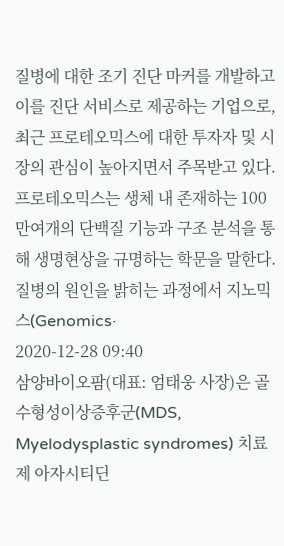질병에 대한 조기 진단 마커를 개발하고 이를 진단 서비스로 제공하는 기업으로, 최근 프로테오믹스에 대한 투자자 및 시장의 관심이 높아지면서 주목받고 있다. 프로테오믹스는 생체 내 존재하는 100만여개의 단백질 기능과 구조 분석을 통해 생명현상을 규명하는 학문을 말한다. 질병의 원인을 밝히는 과정에서 지노믹스(Genomics·
2020-12-28 09:40
삼양바이오팜(대표: 엄태웅 사장)은 골수형성이상증후군(MDS, Myelodysplastic syndromes) 치료제 아자시티딘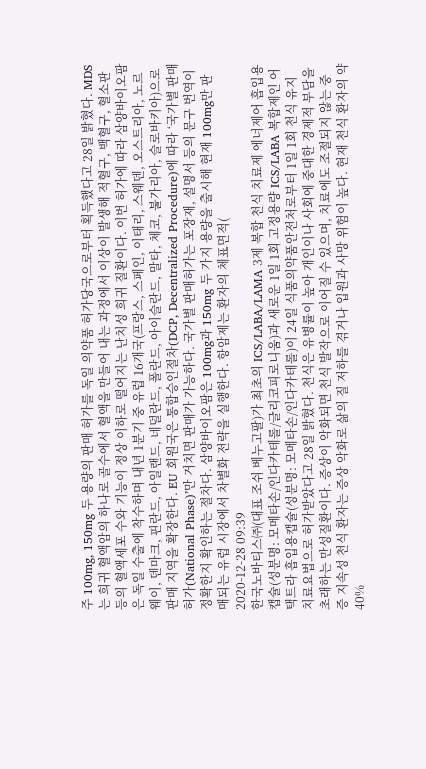주 100mg, 150mg 두 용량의 판매 허가를 독일 의약품 허가당국으로부터 획득했다고 28일 밝혔다. MDS는 희귀 혈액암의 하나로 골수에서 혈액을 만들어 내는 과정에서 이상이 발생해 적혈구, 백혈구, 혈소판 등의 혈액세포 수와 기능이 정상 이하로 떨어지는 난치성 희귀 질환이다. 이번 허가에 따라 삼양바이오팜은 독일 수출에 착수하며 내년 1분기 중 유럽 16개국(프랑스, 스페인, 이태리, 스웨덴, 오스트리아, 노르웨이, 덴마크, 핀란드, 아일랜드, 네덜란드, 폴란드, 아이슬란드, 말타, 체코, 불가리아, 슬로바키아)으로 판매 지역을 확장한다. EU 회원국은 통합승인절차(DCP, Decentralized Procedure)에 따라 ‘국가별 판매허가(National Phase)’만 거치면 판매가 가능하다. 국가별 판매허가는 포장재, 설명서 등의 문구 번역이 정확한지 확인하는 절차다. 삼양바이오팜은 100mg과 150mg 두 가지 용량을 출시해 현재 100mg만 판매되는 유럽 시장에서 차별화 전략을 실행한다. 항암제는 환자의 체표면적(
2020-12-28 09:39
한국노바티스㈜(대표 조쉬 베누고팔)가 최초의 ICS/LABA/LAMA 3제 복합 천식 치료제 에너제어 흡입용캡슐(성분명: 모메타손/인다카테롤/글리코피로니움)과 새로운 1일 1회 고정용량 ICS/LABA 복합제인 어택트라 흡입용캡슐(성분명: 모메타손/인다카테롤)이 24일 식품의약품안전처로부터 1일 1회 천식 유지 치료요법으로 허가받았다고 28일 밝혔다. 천식은 유병률이 높아 개인이나 사회에 중대한 경제적 부담을 초래하는 만성질환이다. 증상이 악화되면 천식 발작으로 이어질 수 있으며, 치료에도 조절되지 않는 중증 지속성 천식 환자는 증상 악화로 삶의 질 저하를 겪거나 입원과 사망 위험이 높다. 현재 천식 환자의 약 40%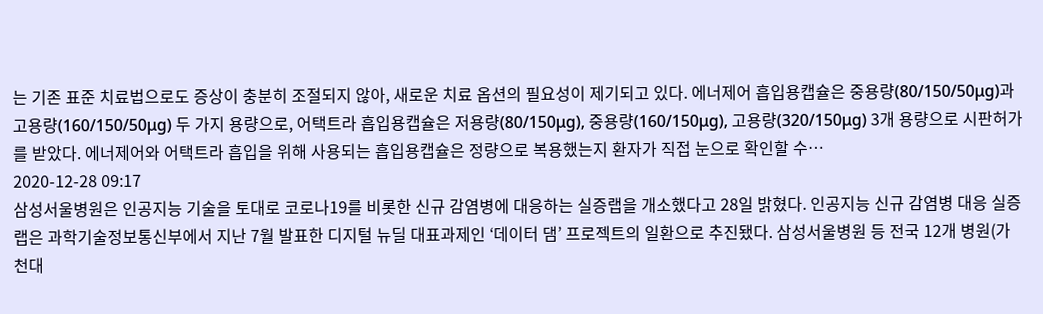는 기존 표준 치료법으로도 증상이 충분히 조절되지 않아, 새로운 치료 옵션의 필요성이 제기되고 있다. 에너제어 흡입용캡슐은 중용량(80/150/50μg)과 고용량(160/150/50μg) 두 가지 용량으로, 어택트라 흡입용캡슐은 저용량(80/150μg), 중용량(160/150μg), 고용량(320/150μg) 3개 용량으로 시판허가를 받았다. 에너제어와 어택트라 흡입을 위해 사용되는 흡입용캡슐은 정량으로 복용했는지 환자가 직접 눈으로 확인할 수…
2020-12-28 09:17
삼성서울병원은 인공지능 기술을 토대로 코로나19를 비롯한 신규 감염병에 대응하는 실증랩을 개소했다고 28일 밝혔다. 인공지능 신규 감염병 대응 실증랩은 과학기술정보통신부에서 지난 7월 발표한 디지털 뉴딜 대표과제인 ‘데이터 댐’ 프로젝트의 일환으로 추진됐다. 삼성서울병원 등 전국 12개 병원(가천대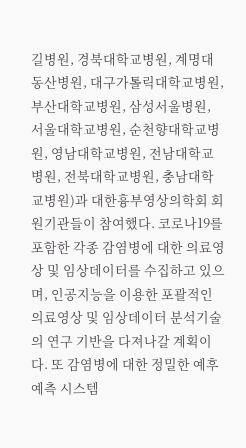길병원, 경북대학교병원, 계명대동산병원, 대구가톨릭대학교병원, 부산대학교병원, 삼성서울병원, 서울대학교병원, 순천향대학교병원, 영남대학교병원, 전남대학교병원, 전북대학교병원, 충남대학교병원)과 대한흉부영상의학회 회원기관들이 참여했다. 코로나19를 포함한 각종 감염병에 대한 의료영상 및 임상데이터를 수집하고 있으며, 인공지능을 이용한 포괄적인 의료영상 및 임상데이터 분석기술의 연구 기반을 다져나갈 계획이다. 또 감염병에 대한 정밀한 예후예측 시스템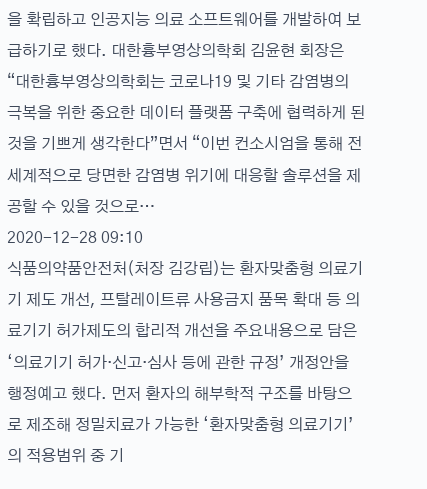을 확립하고 인공지능 의료 소프트웨어를 개발하여 보급하기로 했다. 대한흉부영상의학회 김윤현 회장은 “대한흉부영상의학회는 코로나19 및 기타 감염병의 극복을 위한 중요한 데이터 플랫폼 구축에 협력하게 된 것을 기쁘게 생각한다”면서 “이번 컨소시엄을 통해 전세계적으로 당면한 감염병 위기에 대응할 솔루션을 제공할 수 있을 것으로…
2020-12-28 09:10
식품의약품안전처(처장 김강립)는 환자맞춤형 의료기기 제도 개선, 프탈레이트류 사용금지 품목 확대 등 의료기기 허가제도의 합리적 개선을 주요내용으로 담은 ‘의료기기 허가·신고·심사 등에 관한 규정’ 개정안을 행정예고 했다. 먼저 환자의 해부학적 구조를 바탕으로 제조해 정밀치료가 가능한 ‘환자맞춤형 의료기기’의 적용범위 중 기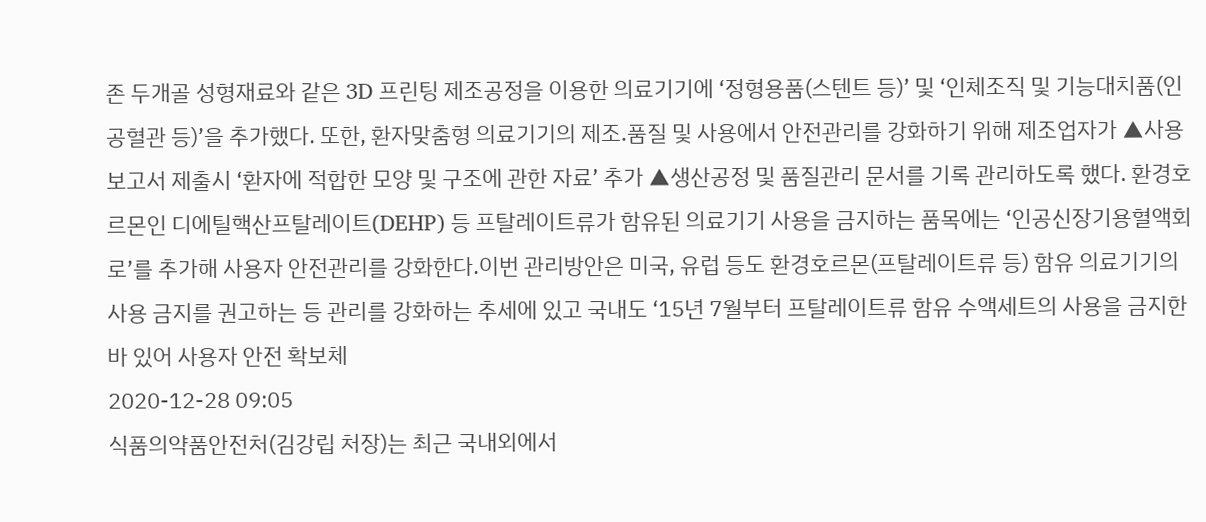존 두개골 성형재료와 같은 3D 프린팅 제조공정을 이용한 의료기기에 ‘정형용품(스텐트 등)’ 및 ‘인체조직 및 기능대치품(인공혈관 등)’을 추가했다. 또한, 환자맞춤형 의료기기의 제조․품질 및 사용에서 안전관리를 강화하기 위해 제조업자가 ▲사용보고서 제출시 ‘환자에 적합한 모양 및 구조에 관한 자료’ 추가 ▲생산공정 및 품질관리 문서를 기록 관리하도록 했다. 환경호르몬인 디에틸핵산프탈레이트(DEHP) 등 프탈레이트류가 함유된 의료기기 사용을 금지하는 품목에는 ‘인공신장기용혈액회로’를 추가해 사용자 안전관리를 강화한다.이번 관리방안은 미국, 유럽 등도 환경호르몬(프탈레이트류 등) 함유 의료기기의 사용 금지를 권고하는 등 관리를 강화하는 추세에 있고 국내도 ‘15년 7월부터 프탈레이트류 함유 수액세트의 사용을 금지한 바 있어 사용자 안전 확보체
2020-12-28 09:05
식품의약품안전처(김강립 처장)는 최근 국내외에서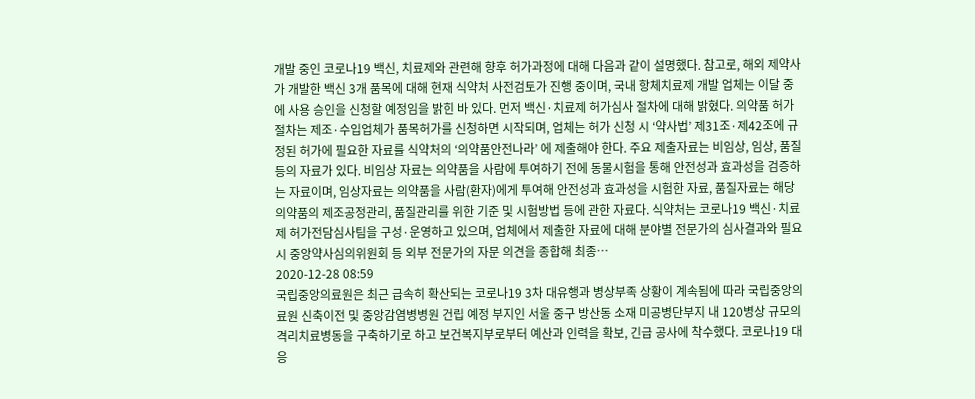개발 중인 코로나19 백신, 치료제와 관련해 향후 허가과정에 대해 다음과 같이 설명했다. 참고로, 해외 제약사가 개발한 백신 3개 품목에 대해 현재 식약처 사전검토가 진행 중이며, 국내 항체치료제 개발 업체는 이달 중에 사용 승인을 신청할 예정임을 밝힌 바 있다. 먼저 백신·치료제 허가심사 절차에 대해 밝혔다. 의약품 허가 절차는 제조·수입업체가 품목허가를 신청하면 시작되며, 업체는 허가 신청 시 ‘약사법’ 제31조·제42조에 규정된 허가에 필요한 자료를 식약처의 ‘의약품안전나라’ 에 제출해야 한다. 주요 제출자료는 비임상, 임상, 품질 등의 자료가 있다. 비임상 자료는 의약품을 사람에 투여하기 전에 동물시험을 통해 안전성과 효과성을 검증하는 자료이며, 임상자료는 의약품을 사람(환자)에게 투여해 안전성과 효과성을 시험한 자료, 품질자료는 해당 의약품의 제조공정관리, 품질관리를 위한 기준 및 시험방법 등에 관한 자료다. 식약처는 코로나19 백신·치료제 허가전담심사팀을 구성·운영하고 있으며, 업체에서 제출한 자료에 대해 분야별 전문가의 심사결과와 필요시 중앙약사심의위원회 등 외부 전문가의 자문 의견을 종합해 최종…
2020-12-28 08:59
국립중앙의료원은 최근 급속히 확산되는 코로나19 3차 대유행과 병상부족 상황이 계속됨에 따라 국립중앙의료원 신축이전 및 중앙감염병병원 건립 예정 부지인 서울 중구 방산동 소재 미공병단부지 내 120병상 규모의 격리치료병동을 구축하기로 하고 보건복지부로부터 예산과 인력을 확보, 긴급 공사에 착수했다. 코로나19 대응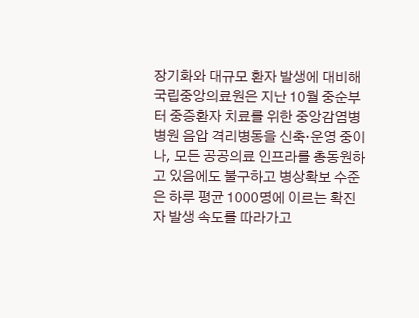장기화와 대규모 환자 발생에 대비해 국립중앙의료원은 지난 10월 중순부터 중증환자 치료를 위한 중앙감염병병원 음압 격리병동을 신축·운영 중이나, 모든 공공의료 인프라를 총동원하고 있음에도 불구하고 병상확보 수준은 하루 평균 1000명에 이르는 확진자 발생 속도를 따라가고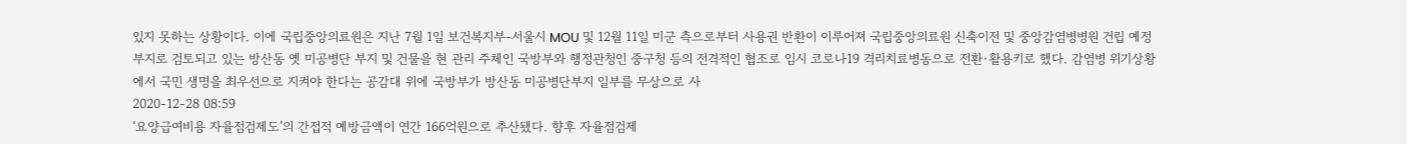있지 못하는 상황이다. 이에 국립중앙의료원은 지난 7월 1일 보건복지부-서울시 MOU 및 12월 11일 미군 측으로부터 사용권 반환이 이루어져 국립중앙의료원 신축이전 및 중앙감염병병원 건립 예정부지로 검토되고 있는 방산동 옛 미공병단 부지 및 건물을 현 관리 주체인 국방부와 행정관청인 중구청 등의 전격적인 협조로 임시 코로나19 격리치료병동으로 전환·활용키로 했다. 감염병 위기상황에서 국민 생명을 최우선으로 지켜야 한다는 공감대 위에 국방부가 방산동 미공병단부지 일부를 무상으로 사
2020-12-28 08:59
‘요양급여비용 자율점검제도’의 간접적 예방금액이 연간 166억원으로 추산됐다. 향후 자율점검제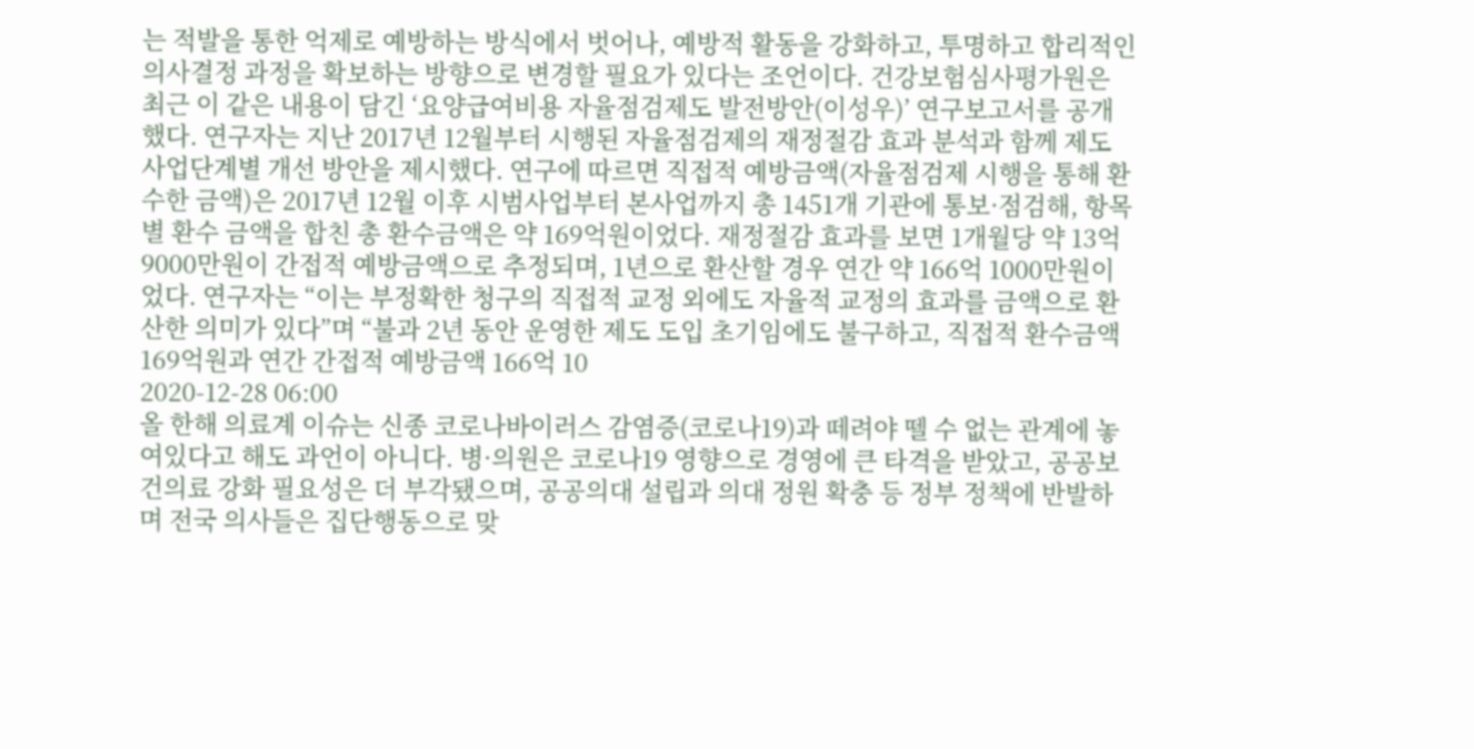는 적발을 통한 억제로 예방하는 방식에서 벗어나, 예방적 활동을 강화하고, 투명하고 합리적인 의사결정 과정을 확보하는 방향으로 변경할 필요가 있다는 조언이다. 건강보험심사평가원은 최근 이 같은 내용이 담긴 ‘요양급여비용 자율점검제도 발전방안(이성우)’ 연구보고서를 공개했다. 연구자는 지난 2017년 12월부터 시행된 자율점검제의 재정절감 효과 분석과 함께 제도 사업단계별 개선 방안을 제시했다. 연구에 따르면 직접적 예방금액(자율점검제 시행을 통해 환수한 금액)은 2017년 12월 이후 시범사업부터 본사업까지 총 1451개 기관에 통보·점검해, 항목별 환수 금액을 합친 총 환수금액은 약 169억원이었다. 재정절감 효과를 보면 1개월당 약 13억 9000만원이 간접적 예방금액으로 추정되며, 1년으로 환산할 경우 연간 약 166억 1000만원이었다. 연구자는 “이는 부정확한 청구의 직접적 교정 외에도 자율적 교정의 효과를 금액으로 환산한 의미가 있다”며 “불과 2년 동안 운영한 제도 도입 초기임에도 불구하고, 직접적 환수금액 169억원과 연간 간접적 예방금액 166억 10
2020-12-28 06:00
올 한해 의료계 이슈는 신종 코로나바이러스 감염증(코로나19)과 떼려야 뗄 수 없는 관계에 놓여있다고 해도 과언이 아니다. 병·의원은 코로나19 영향으로 경영에 큰 타격을 받았고, 공공보건의료 강화 필요성은 더 부각됐으며, 공공의대 설립과 의대 정원 확충 등 정부 정책에 반발하며 전국 의사들은 집단행동으로 맞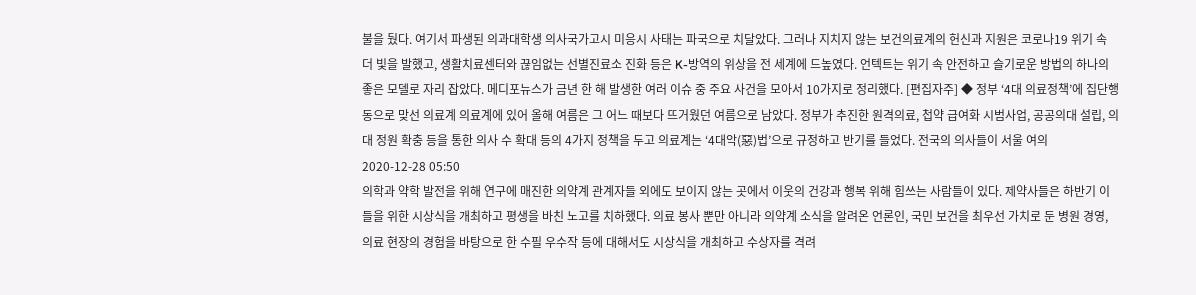불을 뒀다. 여기서 파생된 의과대학생 의사국가고시 미응시 사태는 파국으로 치달았다. 그러나 지치지 않는 보건의료계의 헌신과 지원은 코로나19 위기 속 더 빛을 발했고, 생활치료센터와 끊임없는 선별진료소 진화 등은 K-방역의 위상을 전 세계에 드높였다. 언텍트는 위기 속 안전하고 슬기로운 방법의 하나의 좋은 모델로 자리 잡았다. 메디포뉴스가 금년 한 해 발생한 여러 이슈 중 주요 사건을 모아서 10가지로 정리했다. [편집자주] ◆ 정부 ‘4대 의료정책’에 집단행동으로 맞선 의료계 의료계에 있어 올해 여름은 그 어느 때보다 뜨거웠던 여름으로 남았다. 정부가 추진한 원격의료, 첩약 급여화 시범사업, 공공의대 설립, 의대 정원 확충 등을 통한 의사 수 확대 등의 4가지 정책을 두고 의료계는 ‘4대악(惡)법’으로 규정하고 반기를 들었다. 전국의 의사들이 서울 여의
2020-12-28 05:50
의학과 약학 발전을 위해 연구에 매진한 의약계 관계자들 외에도 보이지 않는 곳에서 이웃의 건강과 행복 위해 힘쓰는 사람들이 있다. 제약사들은 하반기 이들을 위한 시상식을 개최하고 평생을 바친 노고를 치하했다. 의료 봉사 뿐만 아니라 의약계 소식을 알려온 언론인, 국민 보건을 최우선 가치로 둔 병원 경영, 의료 현장의 경험을 바탕으로 한 수필 우수작 등에 대해서도 시상식을 개최하고 수상자를 격려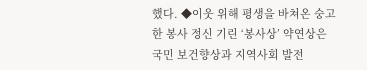했다. ◆이웃 위해 평생을 바쳐온 숭고한 봉사 정신 기린 ‘봉사상’ 약연상은 국민 보건향상과 지역사회 발전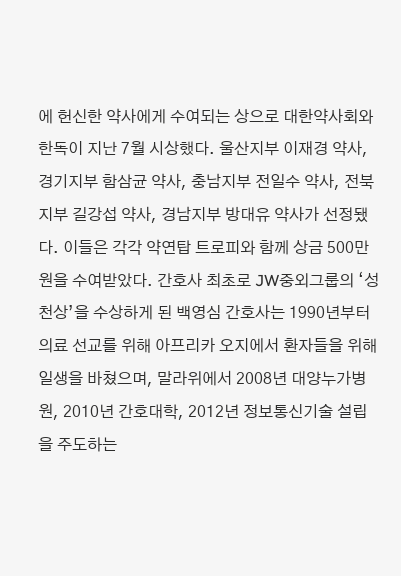에 헌신한 약사에게 수여되는 상으로 대한약사회와 한독이 지난 7월 시상했다. 울산지부 이재경 약사, 경기지부 함삼균 약사, 충남지부 전일수 약사, 전북지부 길강섭 약사, 경남지부 방대유 약사가 선정됐다. 이들은 각각 약연탑 트로피와 함께 상금 500만원을 수여받았다. 간호사 최초로 JW중외그룹의 ‘성천상’을 수상하게 된 백영심 간호사는 1990년부터 의료 선교를 위해 아프리카 오지에서 환자들을 위해 일생을 바쳤으며, 말라위에서 2008년 대양누가병원, 2010년 간호대학, 2012년 정보통신기술 설립을 주도하는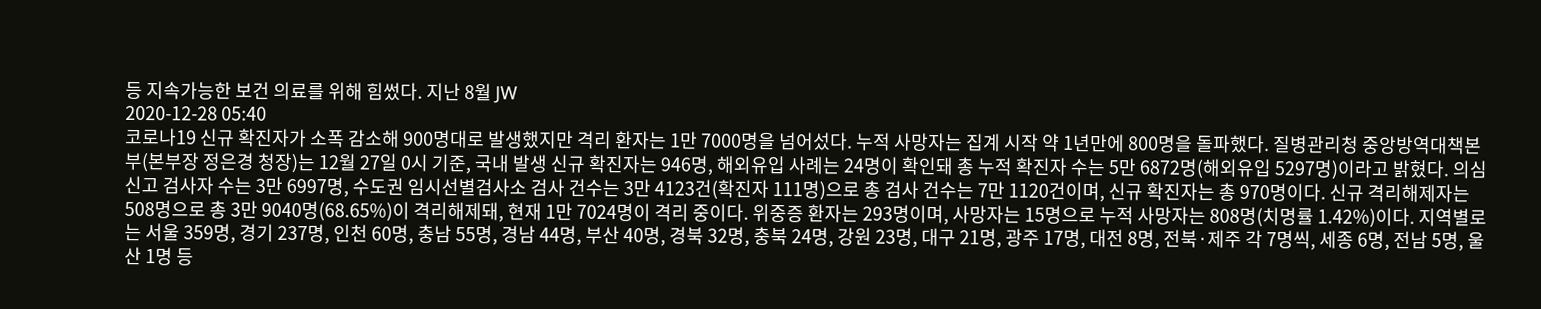등 지속가능한 보건 의료를 위해 힘썼다. 지난 8월 JW
2020-12-28 05:40
코로나19 신규 확진자가 소폭 감소해 900명대로 발생했지만 격리 환자는 1만 7000명을 넘어섰다. 누적 사망자는 집계 시작 약 1년만에 800명을 돌파했다. 질병관리청 중앙방역대책본부(본부장 정은경 청장)는 12월 27일 0시 기준, 국내 발생 신규 확진자는 946명, 해외유입 사례는 24명이 확인돼 총 누적 확진자 수는 5만 6872명(해외유입 5297명)이라고 밝혔다. 의심신고 검사자 수는 3만 6997명, 수도권 임시선별검사소 검사 건수는 3만 4123건(확진자 111명)으로 총 검사 건수는 7만 1120건이며, 신규 확진자는 총 970명이다. 신규 격리해제자는 508명으로 총 3만 9040명(68.65%)이 격리해제돼, 현재 1만 7024명이 격리 중이다. 위중증 환자는 293명이며, 사망자는 15명으로 누적 사망자는 808명(치명률 1.42%)이다. 지역별로는 서울 359명, 경기 237명, 인천 60명, 충남 55명, 경남 44명, 부산 40명, 경북 32명, 충북 24명, 강원 23명, 대구 21명, 광주 17명, 대전 8명, 전북·제주 각 7명씩, 세종 6명, 전남 5명, 울산 1명 등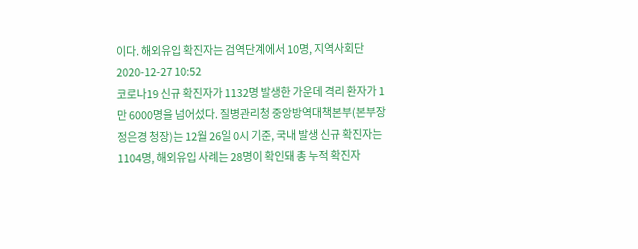이다. 해외유입 확진자는 검역단계에서 10명, 지역사회단
2020-12-27 10:52
코로나19 신규 확진자가 1132명 발생한 가운데 격리 환자가 1만 6000명을 넘어섰다. 질병관리청 중앙방역대책본부(본부장 정은경 청장)는 12월 26일 0시 기준, 국내 발생 신규 확진자는 1104명, 해외유입 사례는 28명이 확인돼 총 누적 확진자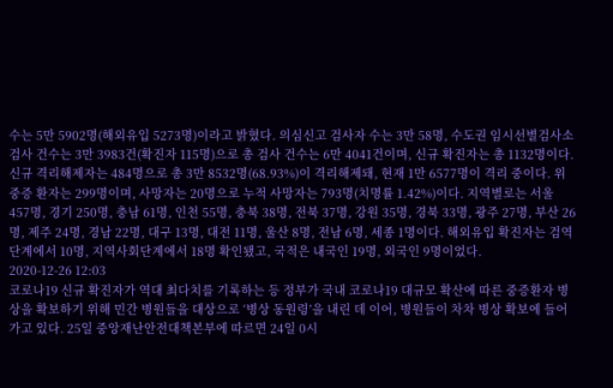수는 5만 5902명(해외유입 5273명)이라고 밝혔다. 의심신고 검사자 수는 3만 58명, 수도권 임시선별검사소 검사 건수는 3만 3983건(확진자 115명)으로 총 검사 건수는 6만 4041건이며, 신규 확진자는 총 1132명이다. 신규 격리해제자는 484명으로 총 3만 8532명(68.93%)이 격리해제돼, 현재 1만 6577명이 격리 중이다. 위중증 환자는 299명이며, 사망자는 20명으로 누적 사망자는 793명(치명률 1.42%)이다. 지역별로는 서울 457명, 경기 250명, 충남 61명, 인천 55명, 충북 38명, 전북 37명, 강원 35명, 경북 33명, 광주 27명, 부산 26명, 제주 24명, 경남 22명, 대구 13명, 대전 11명, 울산 8명, 전남 6명, 세종 1명이다. 해외유입 확진자는 검역단계에서 10명, 지역사회단계에서 18명 확인됐고, 국적은 내국인 19명, 외국인 9명이었다.
2020-12-26 12:03
코로나19 신규 확진자가 역대 최다치를 기록하는 등 정부가 국내 코로나19 대규모 확산에 따른 중증환자 병상을 확보하기 위해 민간 병원들을 대상으로 ‘병상 동원령’을 내린 데 이어, 병원들이 차차 병상 확보에 들어가고 있다. 25일 중앙재난안전대책본부에 따르면 24일 0시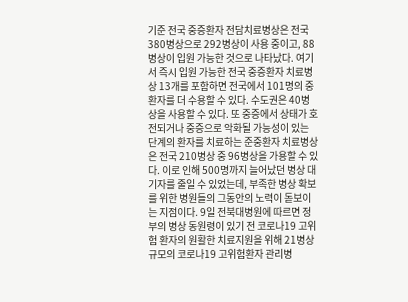기준 전국 중증환자 전담치료병상은 전국 380병상으로 292병상이 사용 중이고, 88병상이 입원 가능한 것으로 나타났다. 여기서 즉시 입원 가능한 전국 중증환자 치료병상 13개를 포함하면 전국에서 101명의 중환자를 더 수용할 수 있다. 수도권은 40병상을 사용할 수 있다. 또 중증에서 상태가 호전되거나 중증으로 악화될 가능성이 있는 단계의 환자를 치료하는 준중환자 치료병상은 전국 210병상 중 96병상을 가용할 수 있다. 이로 인해 500명까지 늘어났던 병상 대기자를 줄일 수 있었는데, 부족한 병상 확보를 위한 병원들의 그동안의 노력이 돋보이는 지점이다. 9일 전북대병원에 따르면 정부의 병상 동원령이 있기 전 코로나19 고위험 환자의 원활한 치료지원을 위해 21병상 규모의 코로나19 고위험환자 관리병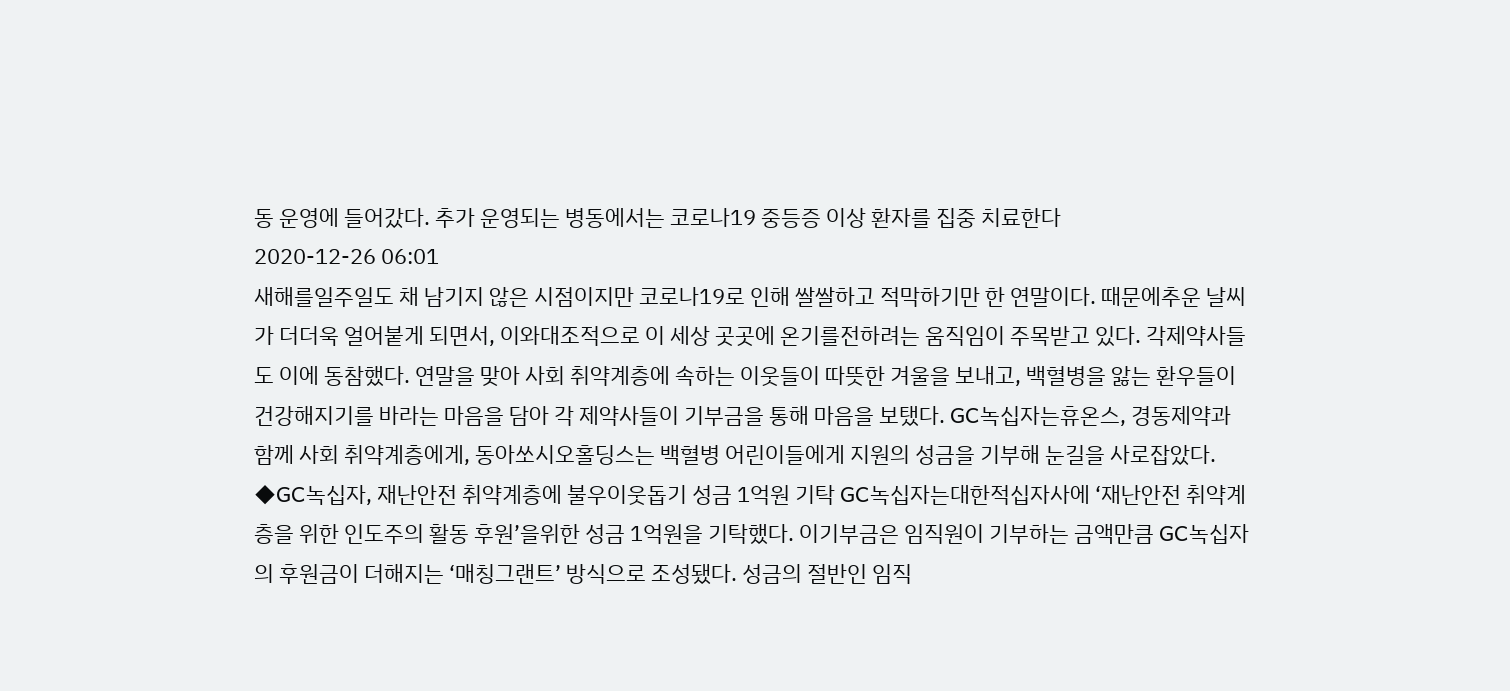동 운영에 들어갔다. 추가 운영되는 병동에서는 코로나19 중등증 이상 환자를 집중 치료한다
2020-12-26 06:01
새해를일주일도 채 남기지 않은 시점이지만 코로나19로 인해 쌀쌀하고 적막하기만 한 연말이다. 때문에추운 날씨가 더더욱 얼어붙게 되면서, 이와대조적으로 이 세상 곳곳에 온기를전하려는 움직임이 주목받고 있다. 각제약사들도 이에 동참했다. 연말을 맞아 사회 취약계층에 속하는 이웃들이 따뜻한 겨울을 보내고, 백혈병을 앓는 환우들이 건강해지기를 바라는 마음을 담아 각 제약사들이 기부금을 통해 마음을 보탰다. GC녹십자는휴온스, 경동제약과 함께 사회 취약계층에게, 동아쏘시오홀딩스는 백혈병 어린이들에게 지원의 성금을 기부해 눈길을 사로잡았다. ◆GC녹십자, 재난안전 취약계층에 불우이웃돕기 성금 1억원 기탁 GC녹십자는대한적십자사에 ‘재난안전 취약계층을 위한 인도주의 활동 후원’을위한 성금 1억원을 기탁했다. 이기부금은 임직원이 기부하는 금액만큼 GC녹십자의 후원금이 더해지는 ‘매칭그랜트’ 방식으로 조성됐다. 성금의 절반인 임직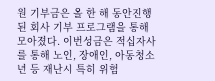원 기부금은 올 한 해 동안진행된 회사 기부 프로그램을 통해 모아졌다. 이번성금은 적십자사를 통해 노인, 장애인, 아동청소년 등 재난시 특히 위험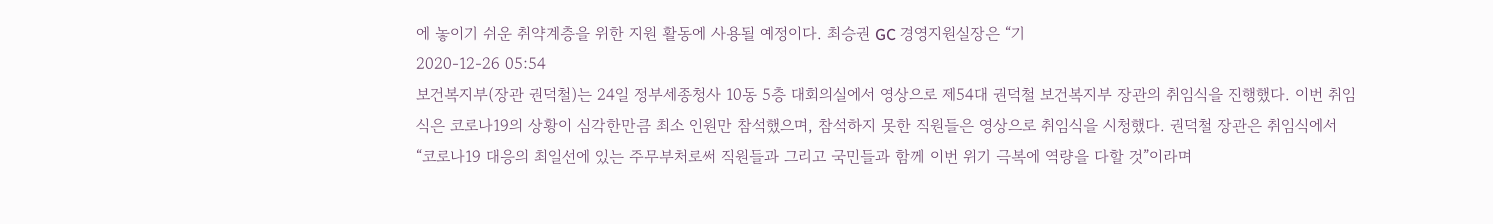에 놓이기 쉬운 취약계층을 위한 지원 활동에 사용될 예정이다. 최승권 GC 경영지원실장은 “기
2020-12-26 05:54
보건복지부(장관 권덕철)는 24일 정부세종청사 10동 5층 대회의실에서 영상으로 제54대 권덕철 보건복지부 장관의 취임식을 진행했다. 이번 취임식은 코로나19의 상황이 심각한만큼 최소 인원만 참석했으며, 참석하지 못한 직원들은 영상으로 취임식을 시청했다. 권덕철 장관은 취임식에서 “코로나19 대응의 최일선에 있는 주무부처로써 직원들과 그리고 국민들과 함께 이번 위기 극복에 역량을 다할 것”이라며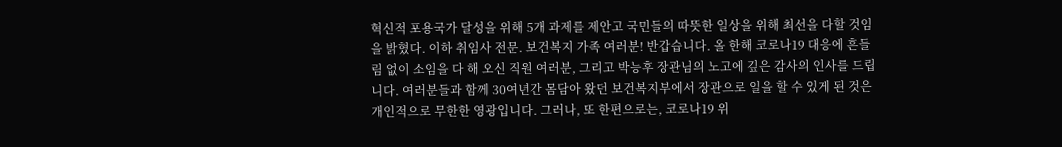혁신적 포용국가 달성을 위해 5개 과제를 제안고 국민들의 따뜻한 일상을 위해 최선을 다할 것임을 밝혔다. 이하 취임사 전문. 보건복지 가족 여러분! 반갑습니다. 올 한해 코로나19 대응에 흔들림 없이 소임을 다 해 오신 직원 여러분, 그리고 박능후 장관님의 노고에 깊은 감사의 인사를 드립니다. 여러분들과 함께 30여년간 몸담아 왔던 보건복지부에서 장관으로 일을 할 수 있게 된 것은 개인적으로 무한한 영광입니다. 그러나, 또 한편으로는, 코로나19 위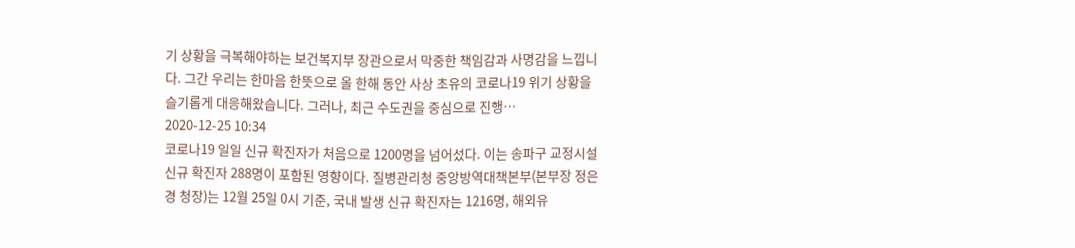기 상황을 극복해야하는 보건복지부 장관으로서 막중한 책임감과 사명감을 느낍니다. 그간 우리는 한마음 한뜻으로 올 한해 동안 사상 초유의 코로나19 위기 상황을 슬기롭게 대응해왔습니다. 그러나, 최근 수도권을 중심으로 진행…
2020-12-25 10:34
코로나19 일일 신규 확진자가 처음으로 1200명을 넘어섰다. 이는 송파구 교정시설 신규 확진자 288명이 포함된 영향이다. 질병관리청 중앙방역대책본부(본부장 정은경 청장)는 12월 25일 0시 기준, 국내 발생 신규 확진자는 1216명, 해외유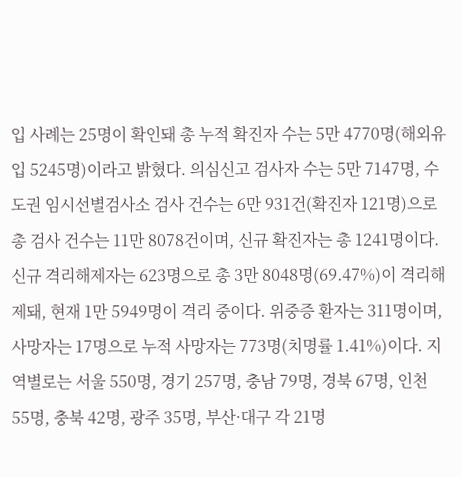입 사례는 25명이 확인돼 총 누적 확진자 수는 5만 4770명(해외유입 5245명)이라고 밝혔다. 의심신고 검사자 수는 5만 7147명, 수도권 임시선별검사소 검사 건수는 6만 931건(확진자 121명)으로 총 검사 건수는 11만 8078건이며, 신규 확진자는 총 1241명이다. 신규 격리해제자는 623명으로 총 3만 8048명(69.47%)이 격리해제돼, 현재 1만 5949명이 격리 중이다. 위중증 환자는 311명이며, 사망자는 17명으로 누적 사망자는 773명(치명률 1.41%)이다. 지역별로는 서울 550명, 경기 257명, 충남 79명, 경북 67명, 인천 55명, 충북 42명, 광주 35명, 부산·대구 각 21명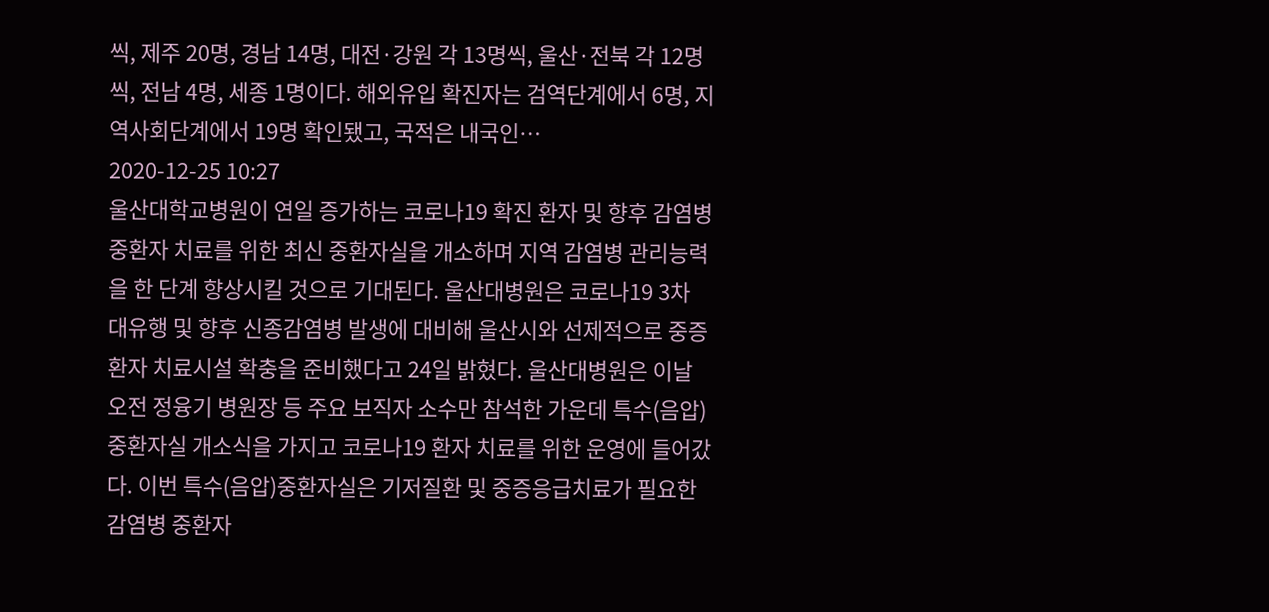씩, 제주 20명, 경남 14명, 대전·강원 각 13명씩, 울산·전북 각 12명씩, 전남 4명, 세종 1명이다. 해외유입 확진자는 검역단계에서 6명, 지역사회단계에서 19명 확인됐고, 국적은 내국인…
2020-12-25 10:27
울산대학교병원이 연일 증가하는 코로나19 확진 환자 및 향후 감염병 중환자 치료를 위한 최신 중환자실을 개소하며 지역 감염병 관리능력을 한 단계 향상시킬 것으로 기대된다. 울산대병원은 코로나19 3차 대유행 및 향후 신종감염병 발생에 대비해 울산시와 선제적으로 중증환자 치료시설 확충을 준비했다고 24일 밝혔다. 울산대병원은 이날 오전 정융기 병원장 등 주요 보직자 소수만 참석한 가운데 특수(음압)중환자실 개소식을 가지고 코로나19 환자 치료를 위한 운영에 들어갔다. 이번 특수(음압)중환자실은 기저질환 및 중증응급치료가 필요한 감염병 중환자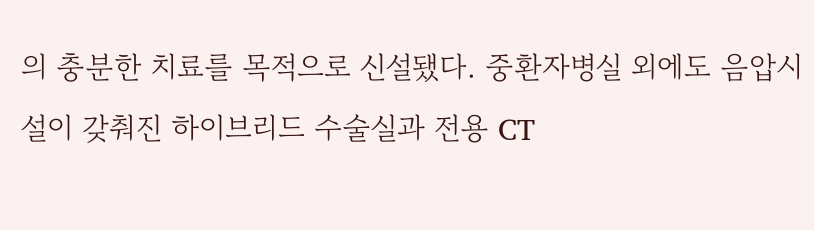의 충분한 치료를 목적으로 신설됐다. 중환자병실 외에도 음압시설이 갖춰진 하이브리드 수술실과 전용 CT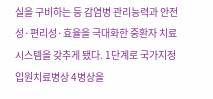실을 구비하는 등 감염병 관리능력과 안전성·편리성·효율을 극대화한 중환자 치료 시스템을 갖추게 됐다. 1단계로 국가지정입원치료병상 4병상을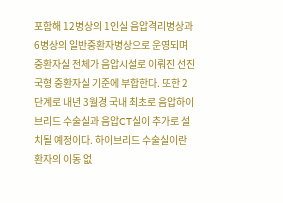포함해 12병상의 1인실 음압격리병상과 6병상의 일반중환자병상으로 운영되며 중환자실 전체가 음압시설로 이뤄진 선진국형 중환자실 기준에 부합한다. 또한 2단계로 내년 3월경 국내 최초로 음압하이브리드 수술실과 음압CT실이 추가로 설치될 예정이다. 하이브리드 수술실이란 환자의 이동 없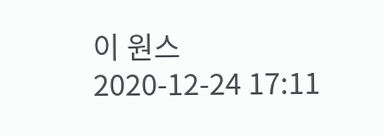이 원스
2020-12-24 17:11